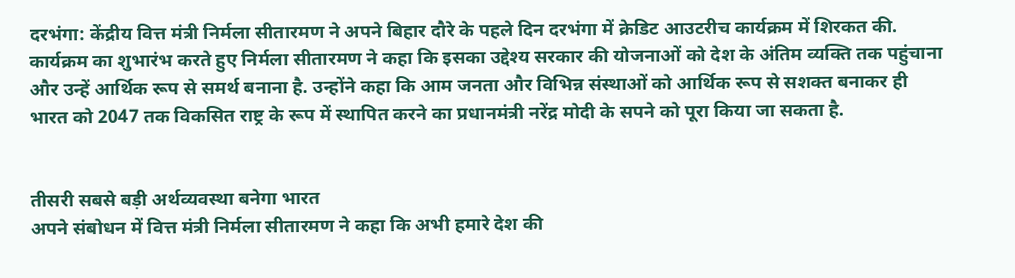दरभंगा: केंद्रीय वित्त मंत्री निर्मला सीतारमण ने अपने बिहार दौरे के पहले दिन दरभंगा में क्रेडिट आउटरीच कार्यक्रम में शिरकत की. कार्यक्रम का शुभारंभ करते हुए निर्मला सीतारमण ने कहा कि इसका उद्देश्य सरकार की योजनाओं को देश के अंतिम व्यक्ति तक पहुंचाना और उन्हें आर्थिक रूप से समर्थ बनाना है. उन्होंने कहा कि आम जनता और विभिन्न संस्थाओं को आर्थिक रूप से सशक्त बनाकर ही भारत को 2047 तक विकसित राष्ट्र के रूप में स्थापित करने का प्रधानमंत्री नरेंद्र मोदी के सपने को पूरा किया जा सकता है.


तीसरी सबसे बड़ी अर्थव्यवस्था बनेगा भारत
अपने संबोधन में वित्त मंत्री निर्मला सीतारमण ने कहा कि अभी हमारे देश की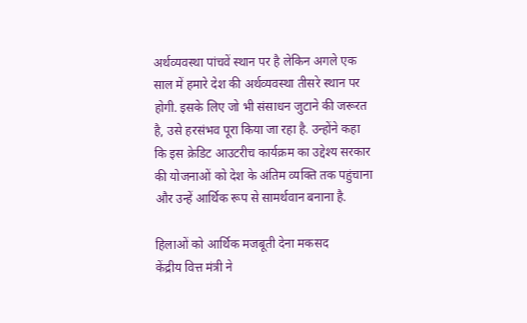अर्थव्यवस्था पांचवें स्थान पर है लेकिन अगले एक साल में हमारे देश की अर्थव्यवस्था तीसरे स्थान पर होगी. इसके लिए जो भी संसाधन जुटाने की जरूरत है, उसे हरसंभव पूरा किया जा रहा है. उन्होंने कहा कि इस क्रेडिट आउटरीच कार्यक्रम का उद्देश्य सरकार की योजनाओं को देश के अंतिम व्यक्ति तक पहुंचाना और उन्हें आर्थिक रूप से सामर्थवान बनाना है.

हिलाओं को आर्थिक मजबूती देना मकसद
केंद्रीय वित्त मंत्री ने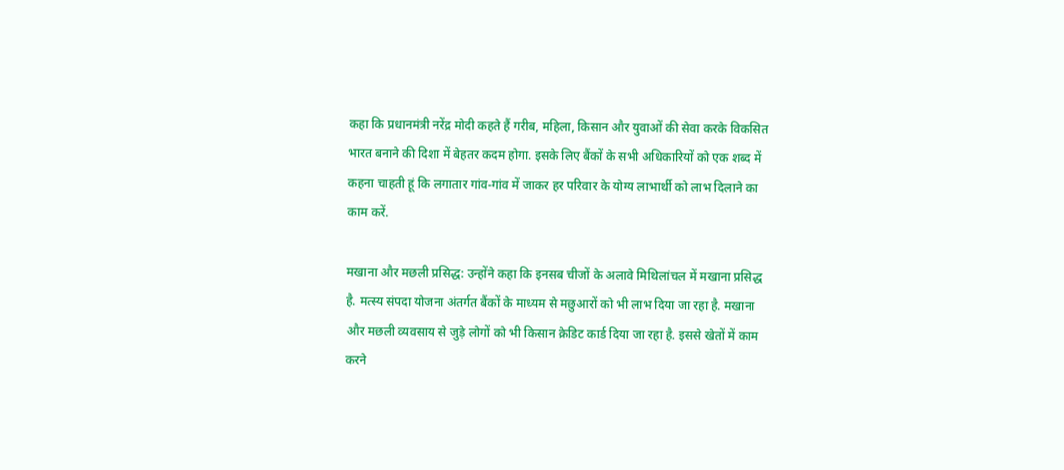कहा कि प्रधानमंत्री नरेंद्र मोदी कहते हैं गरीब, महिला, किसान और युवाओं की सेवा करके विकसित भारत बनाने की दिशा में बेहतर कदम होगा. इसके लिए बैंकों के सभी अधिकारियों को एक शब्द में कहना चाहती हूं कि लगातार गांव-गांव में जाकर हर परिवार के योग्य लाभार्थी को लाभ दिलाने का काम करें.

मखाना और मछली प्रसिद्ध: उन्होंने कहा कि इनसब चीजों के अलावे मिथिलांचल में मखाना प्रसिद्ध है. मत्स्य संपदा योजना अंतर्गत बैंकों के माध्यम से मछुआरों को भी लाभ दिया जा रहा है. मखाना और मछली व्यवसाय से जुड़े लोगों को भी किसान क्रेडिट कार्ड दिया जा रहा है. इससे खेतों में काम करने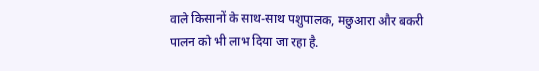वाले किसानों के साथ-साथ पशुपालक, मछुआरा और बकरी पालन को भी लाभ दिया जा रहा है.